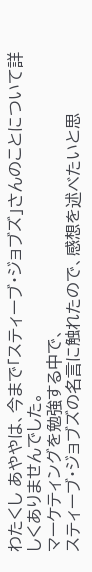わたくし あややは、今まで「スティーブ・ジョブズ」さんのことについて詳しくありませんでした。
マーケティングを勉強する中で、
スティーブ・ジョブズの名言に触れたので、感想を述べたいと思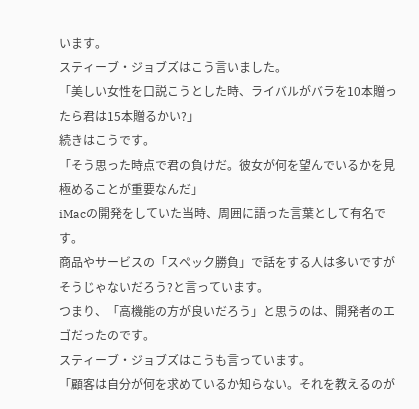います。
スティーブ・ジョブズはこう言いました。
「美しい女性を口説こうとした時、ライバルがバラを10本贈ったら君は15本贈るかい?」
続きはこうです。
「そう思った時点で君の負けだ。彼女が何を望んでいるかを見極めることが重要なんだ」
iMacの開発をしていた当時、周囲に語った言葉として有名です。
商品やサービスの「スペック勝負」で話をする人は多いですが
そうじゃないだろう?と言っています。
つまり、「高機能の方が良いだろう」と思うのは、開発者のエゴだったのです。
スティーブ・ジョブズはこうも言っています。
「顧客は自分が何を求めているか知らない。それを教えるのが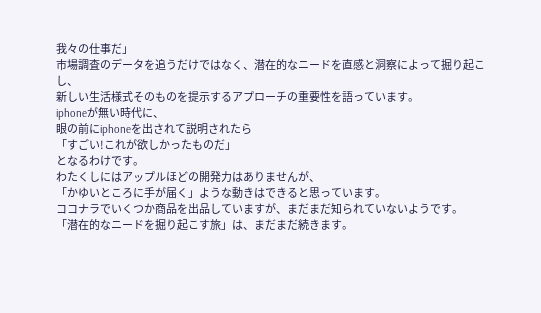我々の仕事だ」
市場調査のデータを追うだけではなく、潜在的なニードを直感と洞察によって掘り起こし、
新しい生活様式そのものを提示するアプローチの重要性を語っています。
iphoneが無い時代に、
眼の前にiphoneを出されて説明されたら
「すごい!これが欲しかったものだ」
となるわけです。
わたくしにはアップルほどの開発力はありませんが、
「かゆいところに手が届く」ような動きはできると思っています。
ココナラでいくつか商品を出品していますが、まだまだ知られていないようです。
「潜在的なニードを掘り起こす旅」は、まだまだ続きます。